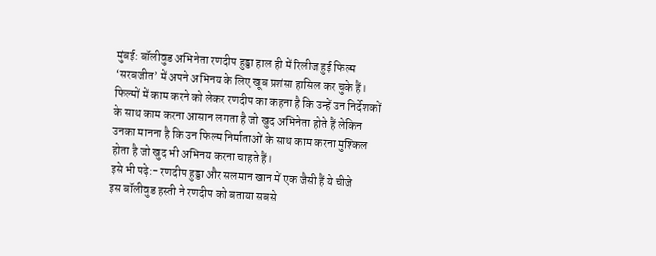मुंबई: बॉलीवुड अभिनेता रणदीप हुड्डा हाल ही में रिलीज हुई फिल्म ‘सरबजीत’ में अपने अभिनय के लिए खूब प्रशंसा हासिल कर चुके हैं। फिल्मों में काम करने को लेकर रणदीप का कहना है कि उन्हें उन निर्देशकों के साथ काम करना आसान लगता है जो खुद अभिनेता होते हैं लेकिन उनका मानना है कि उन फिल्म निर्माताओं के साथ काम करना मुश्किल होता है जो खुद भी अभिनय करना चाहते हैं।
इसे भी पढ़े:- रणदीप हुड्डा और सलमान खान में एक जैसी हैं ये चीजे
इस बॉलीवुड हस्ती ने रणदीप को बताया सबसे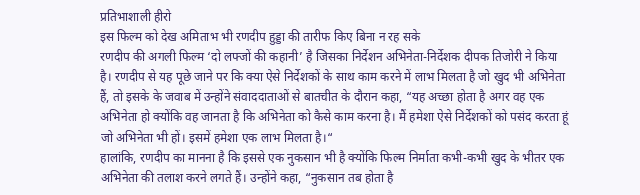प्रतिभाशाली हीरो
इस फिल्म को देख अमिताभ भी रणदीप हुड्डा की तारीफ किए बिना न रह सके
रणदीप की अगली फिल्म ‘दो लफ्जों की कहानी’ है जिसका निर्देशन अभिनेता-निर्देशक दीपक तिजोरी ने किया है। रणदीप से यह पूछे जाने पर कि क्या ऐसे निर्देशकों के साथ काम करने में लाभ मिलता है जो खुद भी अभिनेता हैं, तो इसके के जवाब में उन्होंने संवाददाताओं से बातचीत के दौरान कहा, “यह अच्छा होता है अगर वह एक अभिनेता हो क्योंकि वह जानता है कि अभिनेता को कैसे काम करना है। मैं हमेशा ऐसे निर्देशकों को पसंद करता हूं जो अभिनेता भी हों। इसमें हमेशा एक लाभ मिलता है।“
हालांकि, रणदीप का मानना है कि इससे एक नुकसान भी है क्योंकि फिल्म निर्माता कभी-कभी खुद के भीतर एक अभिनेता की तलाश करने लगते हैं। उन्होंने कहा, “नुकसान तब होता है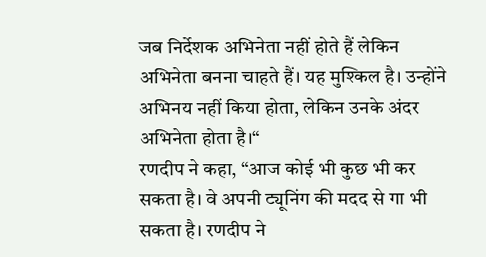जब निर्देशक अभिनेता नहीं होते हैं लेकिन अभिनेता बनना चाहते हैं। यह मुश्किल है। उन्होंने अभिनय नहीं किया होता, लेकिन उनके अंदर अभिनेता होता है।“
रणदीप ने कहा, “आज कोई भी कुछ भी कर सकता है। वे अपनी ट्यूनिंग की मदद से गा भी सकता है। रणदीप ने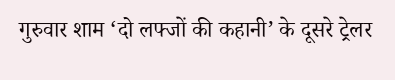गुरुवार शाम ‘दो लफ्जों की कहानी’ के दूसरे ट्रेलर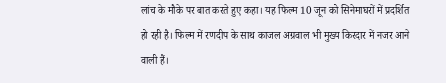लांच के मौके पर बात करते हुए कहा। यह फिल्म 10 जून को सिनेमाघरों में प्रदर्शित हो रही है। फिल्म में रणदीप के साथ काजल अग्रवाल भी मुख्य किरदार में नजर आने वाली हैं।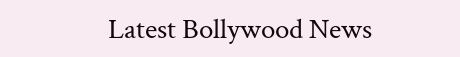Latest Bollywood News